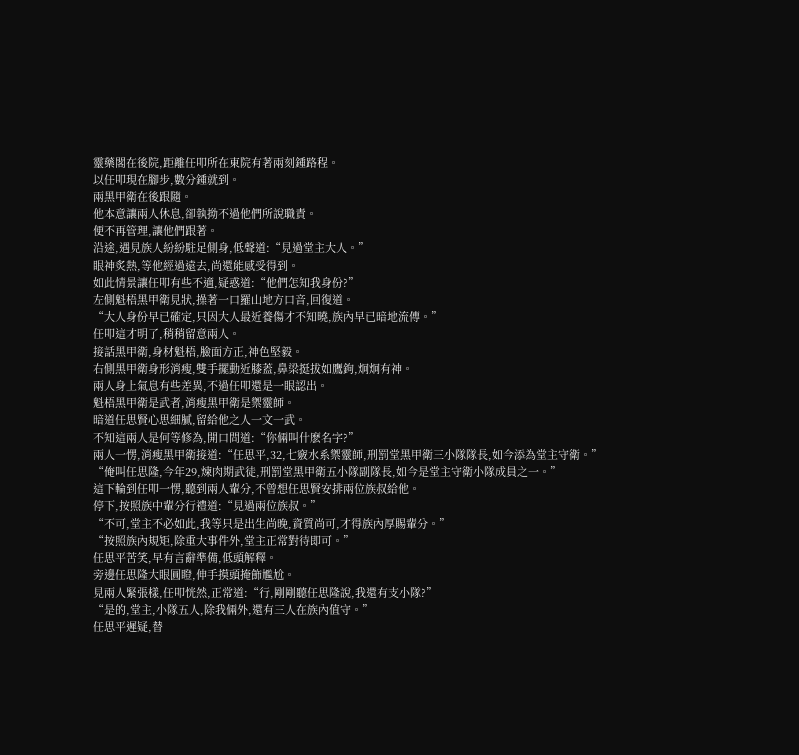靈藥閣在後院,距離任叩所在東院有著兩刻鍾路程。
以任叩現在腳步,數分鍾就到。
兩黑甲衛在後跟隨。
他本意讓兩人休息,卻執拗不過他們所說職責。
便不再管理,讓他們跟著。
沿途,遇見族人紛紛駐足側身,低聲道:“見過堂主大人。”
眼神炙熱,等他經過遠去,尚還能感受得到。
如此情景讓任叩有些不適,疑惑道:“他們怎知我身份?”
左側魁梧黑甲衛見狀,操著一口羅山地方口音,回復道。
“大人身份早已確定,只因大人最近養傷才不知曉,族內早已暗地流傳。”
任叩這才明了,稍稍留意兩人。
接話黑甲衛,身材魁梧,臉面方正,神色堅毅。
右側黑甲衛身形消瘦,雙手擺動近膝蓋,鼻梁挺拔如鷹鉤,炯炯有神。
兩人身上氣息有些差異,不過任叩還是一眼認出。
魁梧黑甲衛是武者,消瘦黑甲衛是禦靈師。
暗道任思賢心思細膩,留給他之人一文一武。
不知這兩人是何等修為,開口問道:“你倆叫什麽名字?”
兩人一愣,消瘦黑甲衛接道:“任思平,32,七竅水系禦靈師,刑罰堂黑甲衛三小隊隊長,如今添為堂主守衛。”
“俺叫任思隆,今年29,煉肉期武徒,刑罰堂黑甲衛五小隊副隊長,如今是堂主守衛小隊成員之一。”
這下輪到任叩一愣,聽到兩人輩分,不曾想任思賢安排兩位族叔給他。
停下,按照族中輩分行禮道:“見過兩位族叔。”
“不可,堂主不必如此,我等只是出生尚晚,資質尚可,才得族內厚賜輩分。”
“按照族內規矩,除重大事件外,堂主正常對待即可。”
任思平苦笑,早有言辭準備,低頭解釋。
旁邊任思隆大眼圓瞪,伸手摸頭掩飾尷尬。
見兩人緊張樣,任叩恍然,正常道:“行,剛剛聽任思隆說,我還有支小隊?”
“是的,堂主,小隊五人,除我倆外,還有三人在族內值守。”
任思平遲疑,替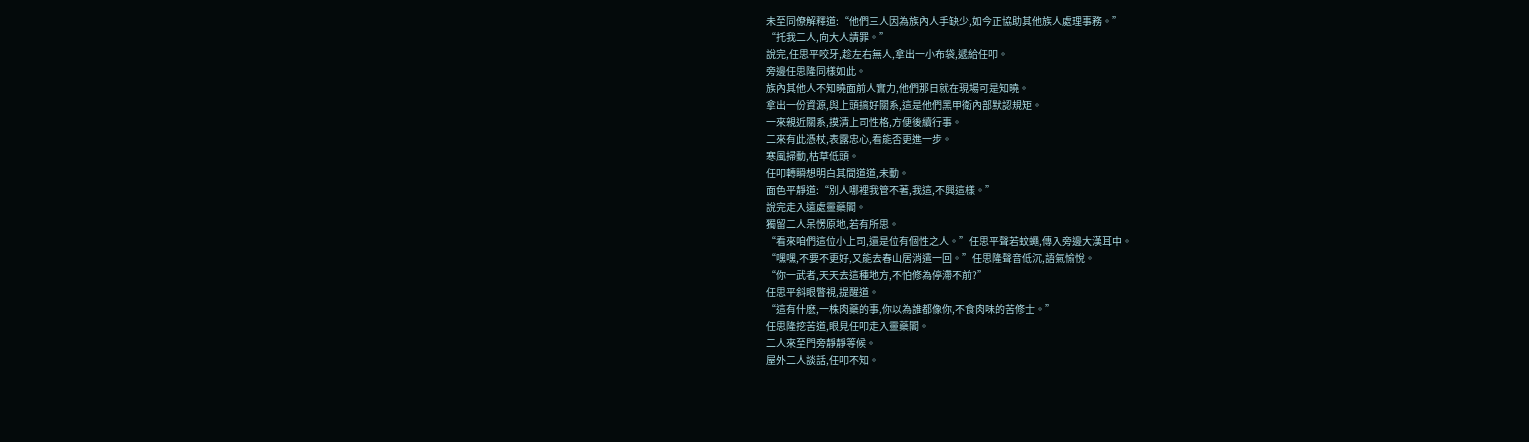未至同僚解釋道:“他們三人因為族內人手缺少,如今正協助其他族人處理事務。”
“托我二人,向大人請罪。”
說完,任思平咬牙,趁左右無人,拿出一小布袋,遞給任叩。
旁邊任思隆同樣如此。
族內其他人不知曉面前人實力,他們那日就在現場可是知曉。
拿出一份資源,與上頭搞好關系,這是他們黑甲衛內部默認規矩。
一來親近關系,摸清上司性格,方便後續行事。
二來有此憑杖,表露忠心,看能否更進一步。
寒風掃動,枯草低頭。
任叩轉瞬想明白其間道道,未動。
面色平靜道:“別人哪裡我管不著,我這,不興這樣。”
說完走入遠處靈藥閣。
獨留二人呆愣原地,若有所思。
“看來咱們這位小上司,還是位有個性之人。”任思平聲若蚊蠅,傳入旁邊大漢耳中。
“嘿嘿,不要不更好,又能去春山居消遣一回。”任思隆聲音低沉,語氣愉悅。
“你一武者,天天去這種地方,不怕修為停滯不前?”
任思平斜眼瞥視,提醒道。
“這有什麽,一株肉藥的事,你以為誰都像你,不食肉味的苦修士。”
任思隆挖苦道,眼見任叩走入靈藥閣。
二人來至門旁靜靜等候。
屋外二人談話,任叩不知。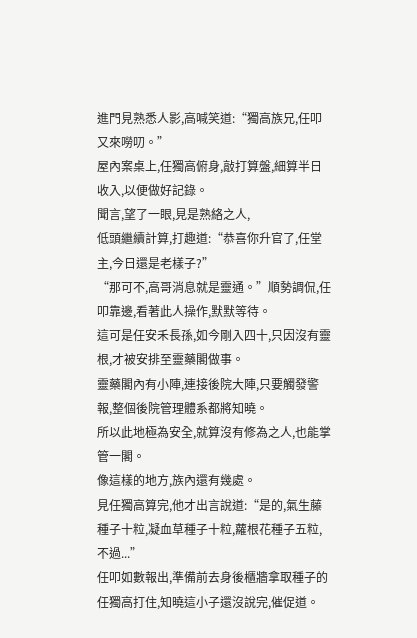進門見熟悉人影,高喊笑道:“獨高族兄,任叩又來嘮叨。”
屋內案桌上,任獨高俯身,敲打算盤,細算半日收入,以便做好記錄。
聞言,望了一眼,見是熟絡之人,
低頭繼續計算,打趣道:“恭喜你升官了,任堂主,今日還是老樣子?”
“那可不,高哥消息就是靈通。”順勢調侃,任叩靠邊,看著此人操作,默默等待。
這可是任安禾長孫,如今剛入四十,只因沒有靈根,才被安排至靈藥閣做事。
靈藥閣內有小陣,連接後院大陣,只要觸發警報,整個後院管理體系都將知曉。
所以此地極為安全,就算沒有修為之人,也能掌管一閣。
像這樣的地方,族內還有幾處。
見任獨高算完,他才出言說道:“是的,氣生藤種子十粒,凝血草種子十粒,蘿根花種子五粒,不過...”
任叩如數報出,準備前去身後櫃牆拿取種子的任獨高打住,知曉這小子還沒說完,催促道。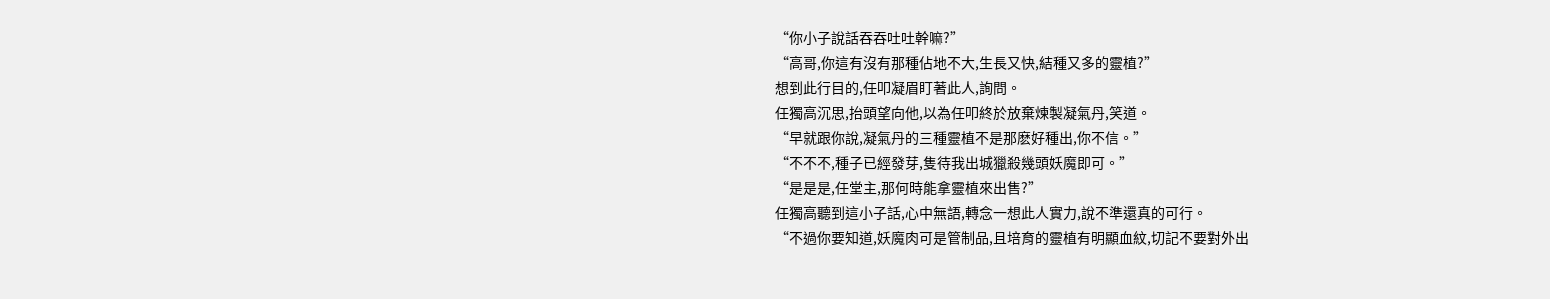“你小子說話吞吞吐吐幹嘛?”
“高哥,你這有沒有那種佔地不大,生長又快,結種又多的靈植?”
想到此行目的,任叩凝眉盯著此人,詢問。
任獨高沉思,抬頭望向他,以為任叩終於放棄煉製凝氣丹,笑道。
“早就跟你說,凝氣丹的三種靈植不是那麽好種出,你不信。”
“不不不,種子已經發芽,隻待我出城獵殺幾頭妖魔即可。”
“是是是,任堂主,那何時能拿靈植來出售?”
任獨高聽到這小子話,心中無語,轉念一想此人實力,說不準還真的可行。
“不過你要知道,妖魔肉可是管制品,且培育的靈植有明顯血紋,切記不要對外出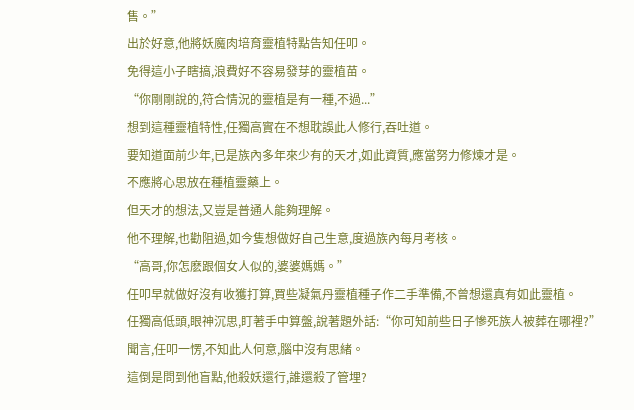售。”
出於好意,他將妖魔肉培育靈植特點告知任叩。
免得這小子瞎搞,浪費好不容易發芽的靈植苗。
“你剛剛說的,符合情況的靈植是有一種,不過...”
想到這種靈植特性,任獨高實在不想耽誤此人修行,吞吐道。
要知道面前少年,已是族內多年來少有的天才,如此資質,應當努力修煉才是。
不應將心思放在種植靈藥上。
但天才的想法,又豈是普通人能夠理解。
他不理解,也勸阻過,如今隻想做好自己生意,度過族內每月考核。
“高哥,你怎麽跟個女人似的,婆婆媽媽。”
任叩早就做好沒有收獲打算,買些凝氣丹靈植種子作二手準備,不曾想還真有如此靈植。
任獨高低頭,眼神沉思,盯著手中算盤,說著題外話:“你可知前些日子慘死族人被葬在哪裡?”
聞言,任叩一愣,不知此人何意,腦中沒有思緒。
這倒是問到他盲點,他殺妖還行,誰還殺了管埋?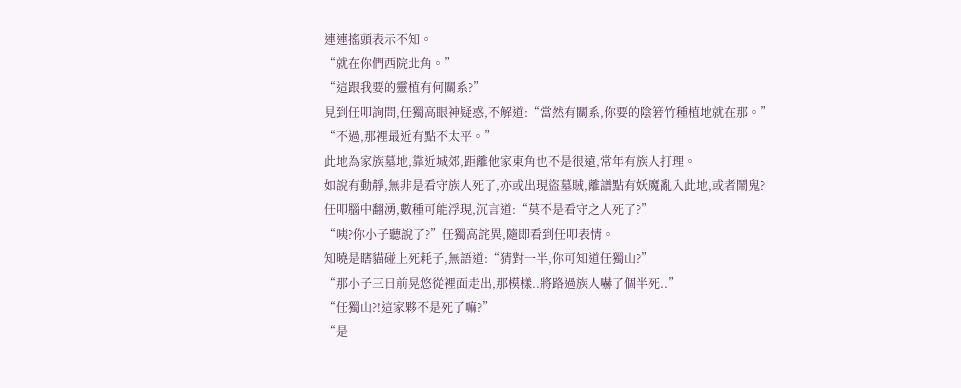連連搖頭表示不知。
“就在你們西院北角。”
“這跟我要的靈植有何關系?”
見到任叩詢問,任獨高眼神疑惑,不解道:“當然有關系,你要的陰箬竹種植地就在那。”
“不過,那裡最近有點不太平。”
此地為家族墓地,靠近城郊,距離他家東角也不是很遠,常年有族人打理。
如說有動靜,無非是看守族人死了,亦或出現盜墓賊,離譜點有妖魔亂入此地,或者鬧鬼?
任叩腦中翻湧,數種可能浮現,沉言道:“莫不是看守之人死了?”
“咦?你小子聽說了?”任獨高詫異,隨即看到任叩表情。
知曉是瞎貓碰上死耗子,無語道:“猜對一半,你可知道任獨山?”
“那小子三日前晃悠從裡面走出,那模樣..將路過族人嚇了個半死..”
“任獨山?!這家夥不是死了嘛?”
“是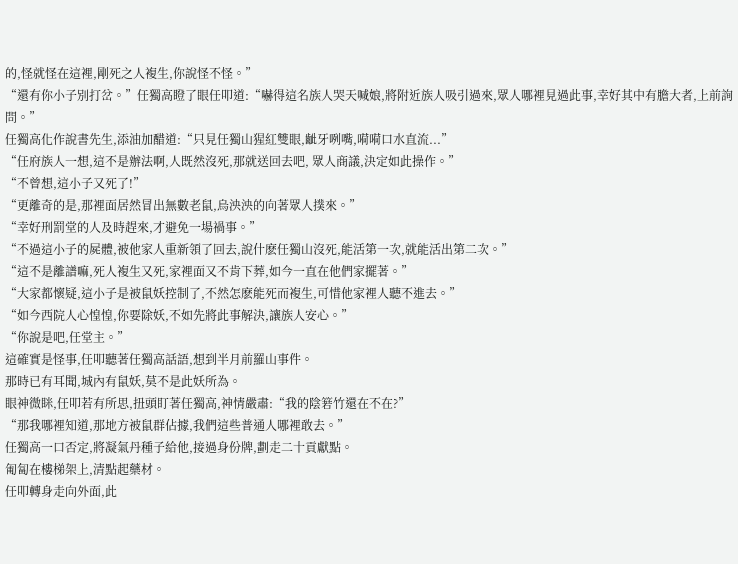的,怪就怪在這裡,剛死之人複生,你說怪不怪。”
“還有你小子別打岔。”任獨高瞪了眼任叩道:“嚇得這名族人哭天喊娘,將附近族人吸引過來,眾人哪裡見過此事,幸好其中有膽大者,上前詢問。”
任獨高化作說書先生,添油加醋道:“只見任獨山猩紅雙眼,齜牙咧嘴,嗬嗬口水直流...”
“任府族人一想,這不是辦法啊,人既然沒死,那就送回去吧, 眾人商議,決定如此操作。”
“不曾想,這小子又死了!”
“更離奇的是,那裡面居然冒出無數老鼠,烏泱泱的向著眾人撲來。”
“幸好刑罰堂的人及時趕來,才避免一場禍事。”
“不過這小子的屍體,被他家人重新領了回去,說什麽任獨山沒死,能活第一次,就能活出第二次。”
“這不是離譜嘛,死人複生又死,家裡面又不肯下葬,如今一直在他們家擺著。”
“大家都懷疑,這小子是被鼠妖控制了,不然怎麽能死而複生,可惜他家裡人聽不進去。”
“如今西院人心惶惶,你要除妖,不如先將此事解決,讓族人安心。”
“你說是吧,任堂主。”
這確實是怪事,任叩聽著任獨高話語,想到半月前羅山事件。
那時已有耳聞,城內有鼠妖,莫不是此妖所為。
眼神微眯,任叩若有所思,扭頭盯著任獨高,神情嚴肅:“我的陰箬竹還在不在?”
“那我哪裡知道,那地方被鼠群佔據,我們這些普通人哪裡敢去。”
任獨高一口否定,將凝氣丹種子給他,接過身份牌,劃走二十貢獻點。
匍匐在樓梯架上,清點起藥材。
任叩轉身走向外面,此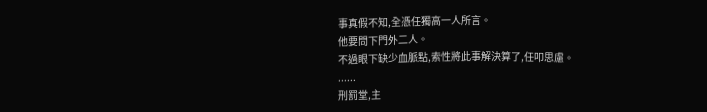事真假不知,全憑任獨高一人所言。
他要問下門外二人。
不過眼下缺少血脈點,索性將此事解決算了,任叩思慮。
......
刑罰堂,主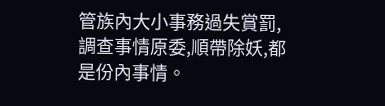管族內大小事務過失賞罰,調查事情原委,順帶除妖,都是份內事情。